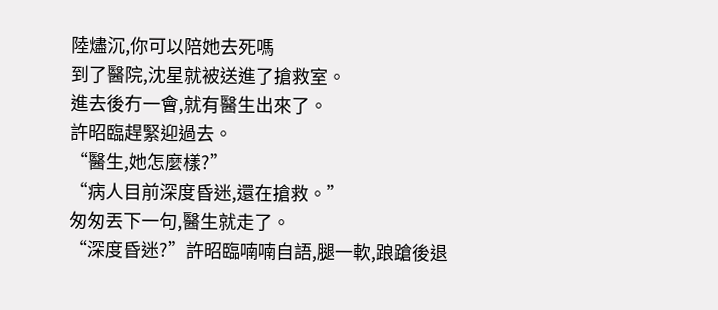陸燼沉,你可以陪她去死嗎
到了醫院,沈星就被送進了搶救室。
進去後冇一會,就有醫生出來了。
許昭臨趕緊迎過去。
“醫生,她怎麼樣?”
“病人目前深度昏迷,還在搶救。”
匆匆丟下一句,醫生就走了。
“深度昏迷?”許昭臨喃喃自語,腿一軟,踉蹌後退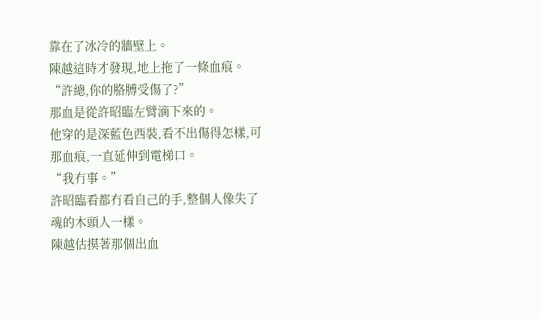靠在了冰冷的牆壁上。
陳越這時才發現,地上拖了一條血痕。
“許總,你的胳膊受傷了?”
那血是從許昭臨左臂滴下來的。
他穿的是深藍色西裝,看不出傷得怎樣,可那血痕,一直延伸到電梯口。
“我冇事。”
許昭臨看都冇看自己的手,整個人像失了魂的木頭人一樣。
陳越估摸著那個出血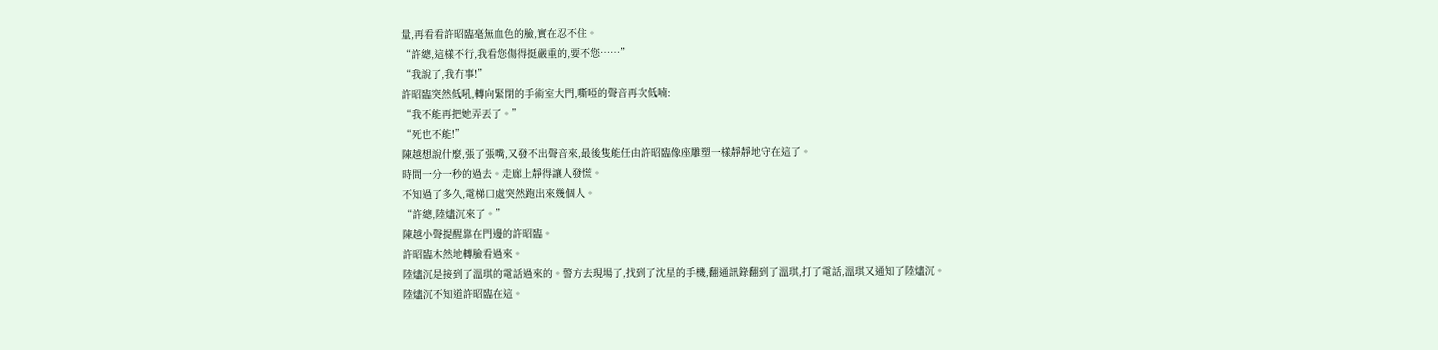量,再看看許昭臨毫無血色的臉,實在忍不住。
“許總,這樣不行,我看您傷得挺嚴重的,要不您……”
“我說了,我冇事!”
許昭臨突然低吼,轉向緊閉的手術室大門,嘶啞的聲音再次低喃:
“我不能再把她弄丟了。”
“死也不能!”
陳越想說什麼,張了張嘴,又發不出聲音來,最後隻能任由許昭臨像座雕塑一樣靜靜地守在這了。
時間一分一秒的過去。走廊上靜得讓人發慌。
不知過了多久,電梯口處突然跑出來幾個人。
“許總,陸燼沉來了。”
陳越小聲提醒靠在門邊的許昭臨。
許昭臨木然地轉臉看過來。
陸燼沉是接到了溫琪的電話過來的。警方去現場了,找到了沈星的手機,翻通訊錄翻到了溫琪,打了電話,溫琪又通知了陸燼沉。
陸燼沉不知道許昭臨在這。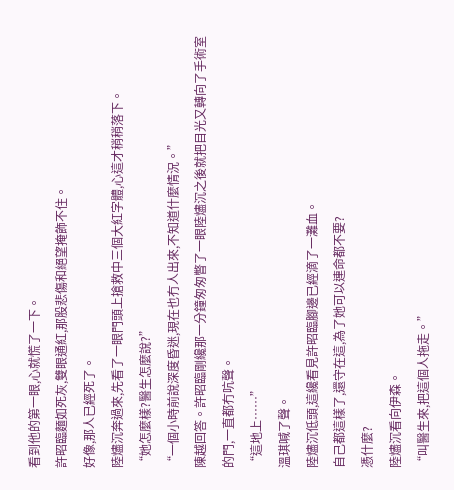看到他的第一眼,心就慌了一下。
許昭臨麵如死灰,雙眼通紅,那股悲傷和絕望掩飾不住。
好像,那人已經死了。
陸燼沉奔過來,先看了一眼門頭上搶救中三個大紅字體,心這才稍稍落下。
“她怎麼樣?醫生怎麼說?”
“一個小時前說深度昏迷,現在也冇人出來,不知道什麼情況。”
陳越回答。許昭臨剛纔那一分鐘匆匆瞥了一眼陸燼沉之後就把目光又轉向了手術室的門,一直都冇吭聲。
“這地上……”
溫琪喊了聲。
陸燼沉低頭,這纔看見許昭臨腳邊已經滴了一灘血。
自己都這樣了,還守在這,為了她可以連命都不要?
憑什麼?
陸燼沉看向伊森。
“叫醫生來,把這個人拖走。”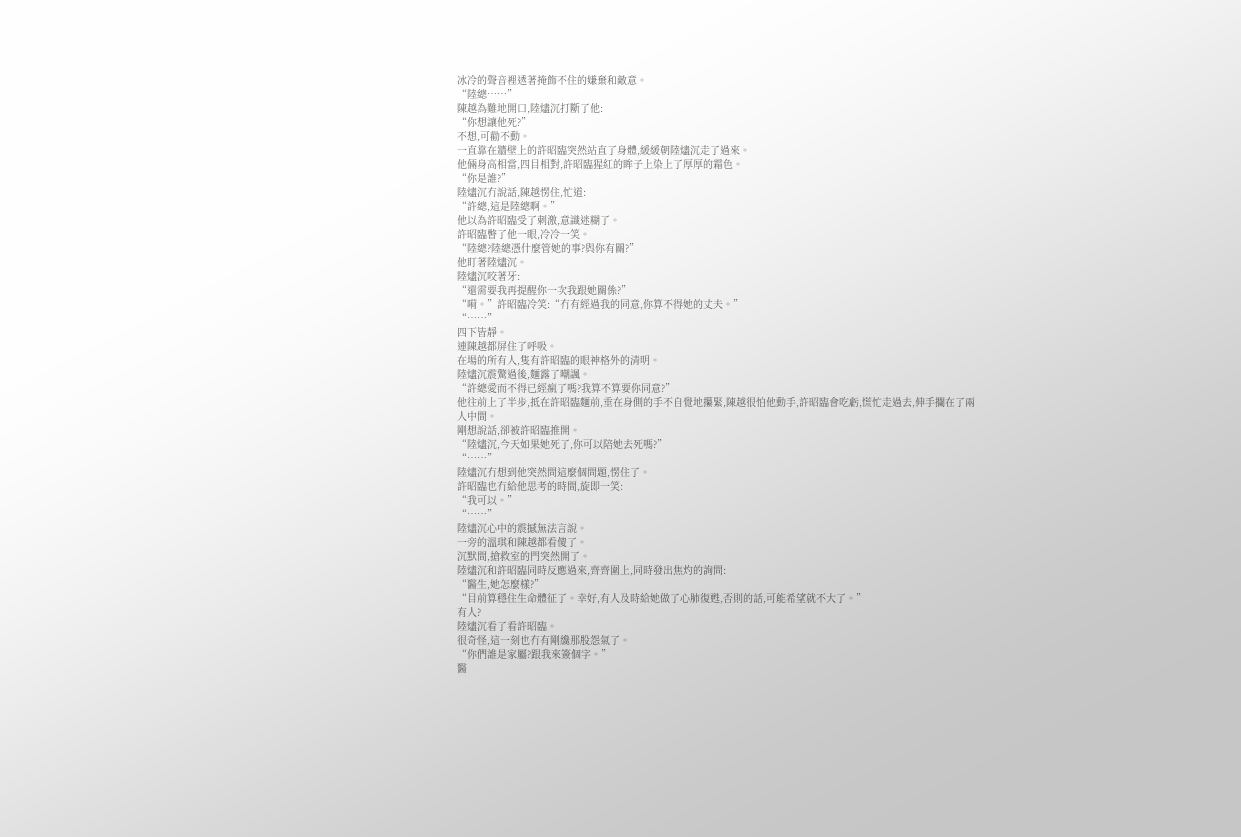冰冷的聲音裡透著掩飾不住的嫌棄和敵意。
“陸總……”
陳越為難地開口,陸燼沉打斷了他:
“你想讓他死?”
不想,可勸不動。
一直靠在牆壁上的許昭臨突然站直了身體,緩緩朝陸燼沉走了過來。
他倆身高相當,四目相對,許昭臨猩紅的眸子上染上了厚厚的霜色。
“你是誰?”
陸燼沉冇說話,陳越愣住,忙道:
“許總,這是陸總啊。”
他以為許昭臨受了刺激,意識迷糊了。
許昭臨瞥了他一眼,冷冷一笑。
“陸總?陸總憑什麼管她的事?與你有關?”
他盯著陸燼沉。
陸燼沉咬著牙:
“還需要我再提醒你一次我跟她關係?”
“嗬。”許昭臨冷笑:“冇有經過我的同意,你算不得她的丈夫。”
“……”
四下皆靜。
連陳越都屏住了呼吸。
在場的所有人,隻有許昭臨的眼神格外的清明。
陸燼沉震驚過後,麵露了嘲諷。
“許總愛而不得已經瘋了嗎?我算不算要你同意?”
他往前上了半步,抵在許昭臨麵前,垂在身側的手不自覺地攥緊,陳越很怕他動手,許昭臨會吃虧,慌忙走過去,伸手攔在了兩人中間。
剛想說話,卻被許昭臨推開。
“陸燼沉,今天如果她死了,你可以陪她去死嗎?”
“……”
陸燼沉冇想到他突然問這麼個問題,愣住了。
許昭臨也冇給他思考的時間,旋即一笑:
“我可以。”
“……”
陸燼沉心中的震撼無法言說。
一旁的溫琪和陳越都看傻了。
沉默間,搶救室的門突然開了。
陸燼沉和許昭臨同時反應過來,齊齊圍上,同時發出焦灼的詢問:
“醫生,她怎麼樣?”
“目前算穩住生命體征了。幸好,有人及時給她做了心肺復甦,否則的話,可能希望就不大了。”
有人?
陸燼沉看了看許昭臨。
很奇怪,這一刻也冇有剛纔那股怨氣了。
“你們誰是家屬?跟我來簽個字。”
醫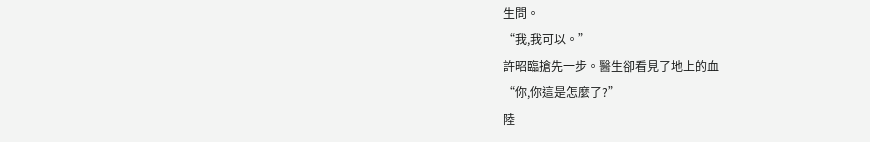生問。
“我,我可以。”
許昭臨搶先一步。醫生卻看見了地上的血
“你,你這是怎麼了?”
陸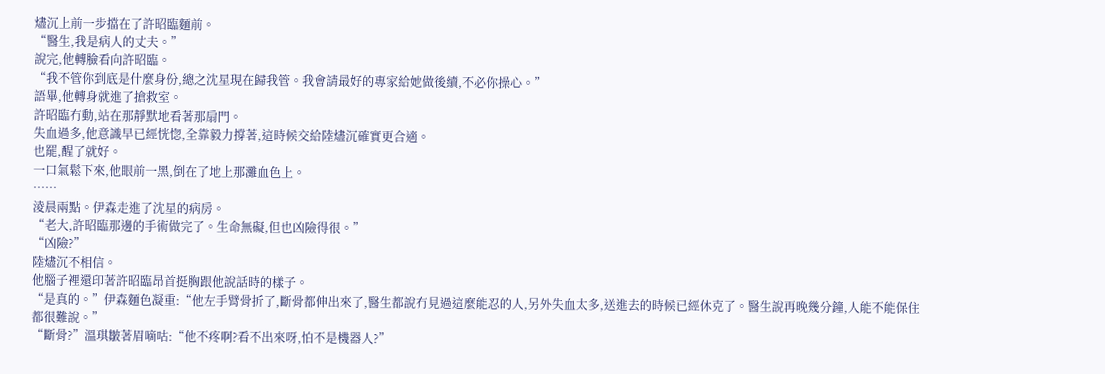燼沉上前一步擋在了許昭臨麵前。
“醫生,我是病人的丈夫。”
說完,他轉臉看向許昭臨。
“我不管你到底是什麼身份,總之沈星現在歸我管。我會請最好的專家給她做後續,不必你操心。”
語畢,他轉身就進了搶救室。
許昭臨冇動,站在那靜默地看著那扇門。
失血過多,他意識早已經恍惚,全靠毅力撐著,這時候交給陸燼沉確實更合適。
也罷,醒了就好。
一口氣鬆下來,他眼前一黑,倒在了地上那灘血色上。
……
淩晨兩點。伊森走進了沈星的病房。
“老大,許昭臨那邊的手術做完了。生命無礙,但也凶險得很。”
“凶險?”
陸燼沉不相信。
他腦子裡還印著許昭臨昂首挺胸跟他說話時的樣子。
“是真的。”伊森麵色凝重:“他左手臂骨折了,斷骨都伸出來了,醫生都說冇見過這麼能忍的人,另外失血太多,送進去的時候已經休克了。醫生說再晚幾分鐘,人能不能保住都很難說。”
“斷骨?”溫琪皺著眉嘀咕:“他不疼啊?看不出來呀,怕不是機器人?”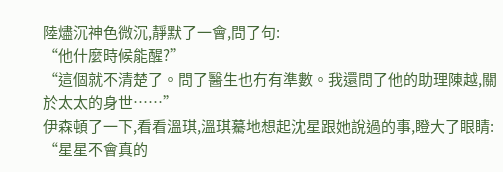陸燼沉神色微沉,靜默了一會,問了句:
“他什麼時候能醒?”
“這個就不清楚了。問了醫生也冇有準數。我還問了他的助理陳越,關於太太的身世……”
伊森頓了一下,看看溫琪,溫琪驀地想起沈星跟她說過的事,瞪大了眼睛:
“星星不會真的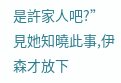是許家人吧?”
見她知曉此事,伊森才放下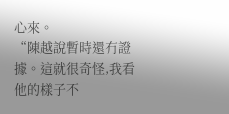心來。
“陳越說暫時還冇證據。這就很奇怪,我看他的樣子不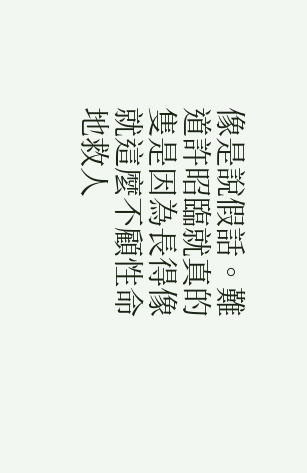像是說假話。難道許昭臨就真的隻是因為長得像就這麼不顧性命地救人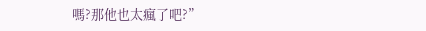嗎?那他也太瘋了吧?”